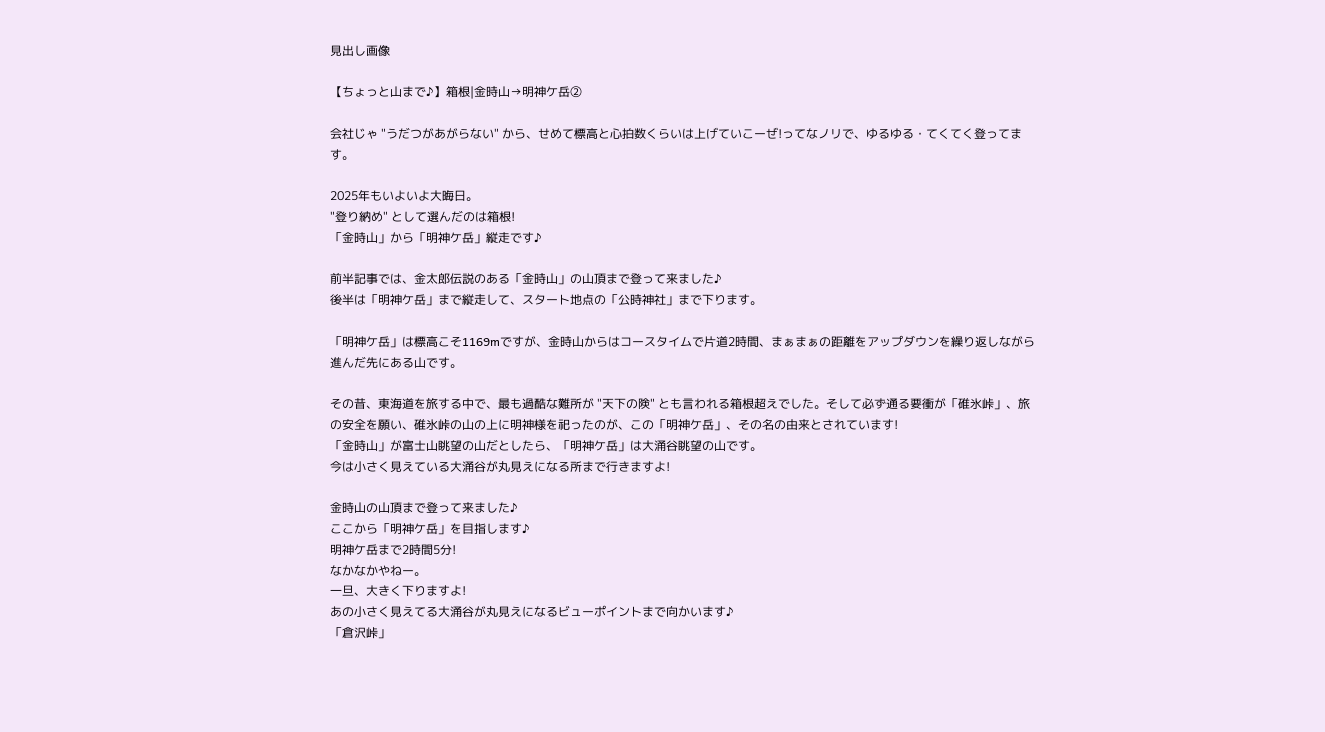見出し画像

【ちょっと山まで♪】箱根|金時山→明神ケ岳②

会社じゃ "うだつがあがらない" から、せめて標高と心拍数くらいは上げていこーぜ!ってなノリで、ゆるゆる・てくてく登ってます。

2025年もいよいよ大晦日。
"登り納め" として選んだのは箱根!
「金時山」から「明神ケ岳」縦走です♪

前半記事では、金太郎伝説のある「金時山」の山頂まで登って来ました♪
後半は「明神ケ岳」まで縦走して、スタート地点の「公時神社」まで下ります。

「明神ケ岳」は標高こそ1169mですが、金時山からはコースタイムで片道2時間、まぁまぁの距離をアップダウンを繰り返しながら進んだ先にある山です。

その昔、東海道を旅する中で、最も過酷な難所が "天下の険" とも言われる箱根超えでした。そして必ず通る要衝が「碓氷峠」、旅の安全を願い、碓氷峠の山の上に明神様を祀ったのが、この「明神ケ岳」、その名の由来とされています!
「金時山」が富士山眺望の山だとしたら、「明神ケ岳」は大涌谷眺望の山です。
今は小さく見えている大涌谷が丸見えになる所まで行きますよ!

金時山の山頂まで登って来ました♪
ここから「明神ケ岳」を目指します♪
明神ケ岳まで2時間5分!
なかなかやねー。
一旦、大きく下りますよ!
あの小さく見えてる大涌谷が丸見えになるビューポイントまで向かいます♪
「倉沢峠」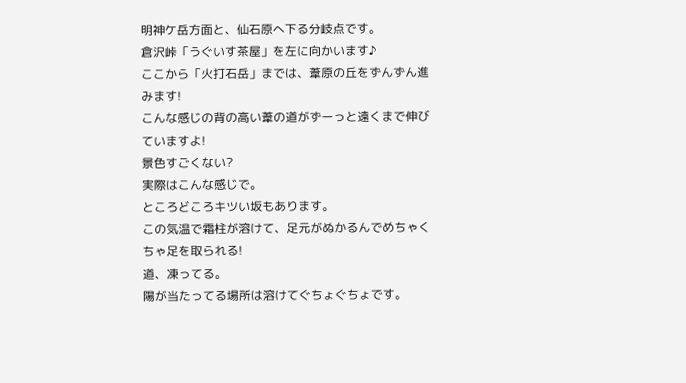明神ケ岳方面と、仙石原へ下る分岐点です。
倉沢峠「うぐいす茶屋」を左に向かいます♪
ここから「火打石岳」までは、葦原の丘をずんずん進みます!
こんな感じの背の高い葦の道がずーっと遠くまで伸びていますよ!
景色すごくない?
実際はこんな感じで。
ところどころキツい坂もあります。
この気温で霜柱が溶けて、足元がぬかるんでめちゃくちゃ足を取られる!
道、凍ってる。
陽が当たってる場所は溶けてぐちょぐちょです。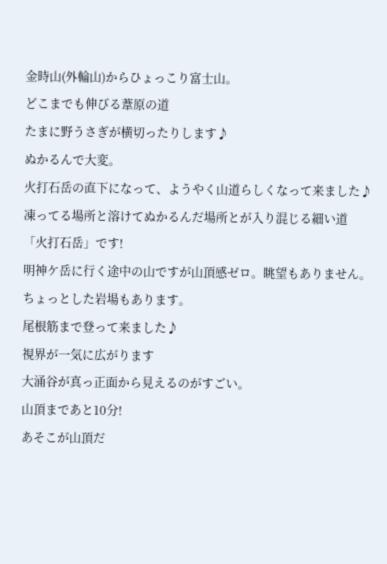金時山(外輪山)からひょっこり富士山。
どこまでも伸びる葦原の道
たまに野うさぎが横切ったりします♪
ぬかるんで大変。
火打石岳の直下になって、ようやく山道らしくなって来ました♪
凍ってる場所と溶けてぬかるんだ場所とが入り混じる細い道
「火打石岳」です!
明神ケ岳に行く途中の山ですが山頂感ゼロ。眺望もありません。
ちょっとした岩場もあります。
尾根筋まで登って来ました♪
視界が一気に広がります
大涌谷が真っ正面から見えるのがすごい。
山頂まであと10分!
あそこが山頂だ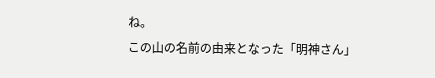ね。
この山の名前の由来となった「明神さん」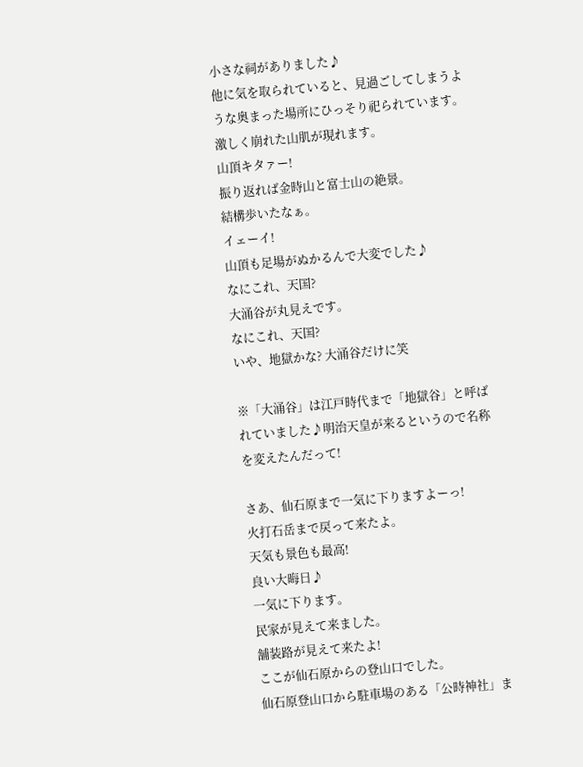小さな祠がありました♪
他に気を取られていると、見過ごしてしまうような奥まった場所にひっそり祀られています。
激しく崩れた山肌が現れます。
山頂キタァー!
振り返れば金時山と富士山の絶景。
結構歩いたなぁ。
イェーイ!
山頂も足場がぬかるんで大変でした♪
なにこれ、天国?
大涌谷が丸見えです。
なにこれ、天国?
いや、地獄かな? 大涌谷だけに笑

※「大涌谷」は江戸時代まで「地獄谷」と呼ばれていました♪明治天皇が来るというので名称を変えたんだって!

さあ、仙石原まで一気に下りますよーっ!
火打石岳まで戻って来たよ。
天気も景色も最高!
良い大晦日♪
一気に下ります。
民家が見えて来ました。
舗装路が見えて来たよ!
ここが仙石原からの登山口でした。
仙石原登山口から駐車場のある「公時神社」ま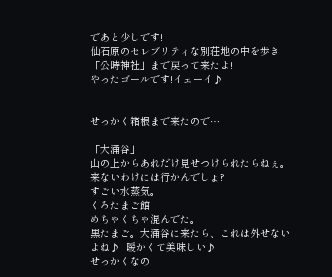であと少しです!
仙石原のセレブリティな別荘地の中を歩き
「公時神社」まで戻って来たよ!
やったゴールです!イェーイ♪


せっかく箱根まで来たので…

「大涌谷」
山の上からあれだけ見せつけられたらねぇ。来ないわけには行かんでしょ?
すごい水蒸気。
くろたまご館
めちゃくちゃ混んでた。
黒たまご。大涌谷に来たら、これは外せないよね♪  暖かくて美味しい♪
せっかくなの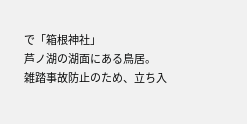で「箱根神社」
芦ノ湖の湖面にある鳥居。
雑踏事故防止のため、立ち入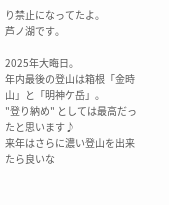り禁止になってたよ。
芦ノ湖です。

2025年大晦日。
年内最後の登山は箱根「金時山」と「明神ケ岳」。
"登り納め" としては最高だったと思います♪
来年はさらに濃い登山を出来たら良いな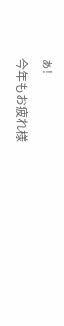ぁ!
今年もお疲れ様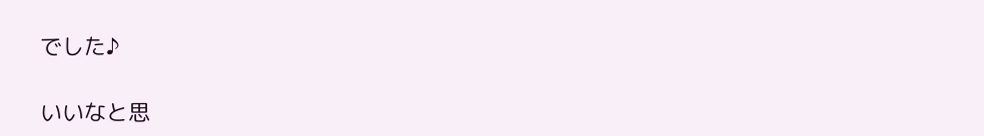でした♪

いいなと思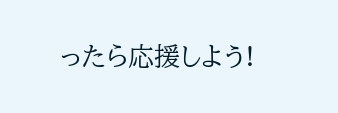ったら応援しよう!